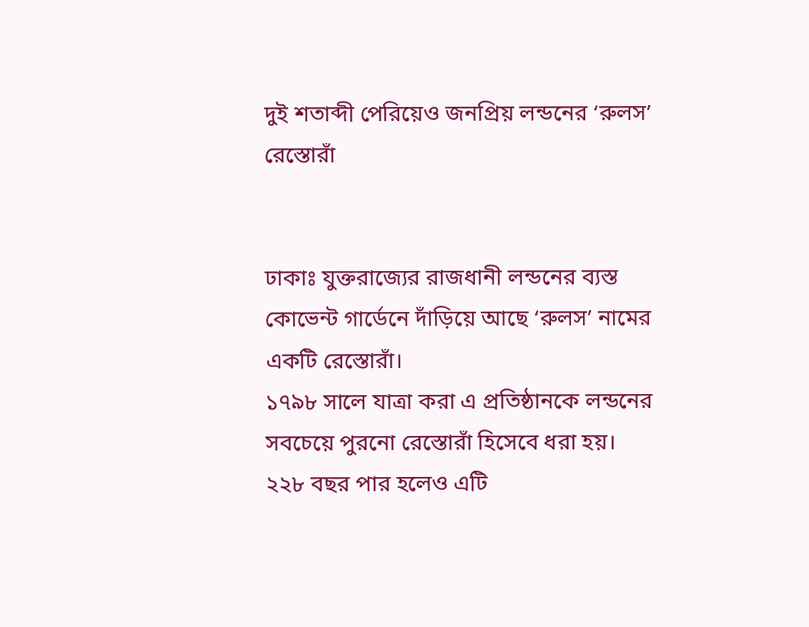দুই শতাব্দী পেরিয়েও জনপ্রিয় লন্ডনের ‘রুলস’ রেস্তোরাঁ


ঢাকাঃ যুক্তরাজ্যের রাজধানী লন্ডনের ব্যস্ত কোভেন্ট গার্ডেনে দাঁড়িয়ে আছে ‘রুলস’ নামের একটি রেস্তোরাঁ।
১৭৯৮ সালে যাত্রা করা এ প্রতিষ্ঠানকে লন্ডনের সবচেয়ে পুরনো রেস্তোরাঁ হিসেবে ধরা হয়। ২২৮ বছর পার হলেও এটি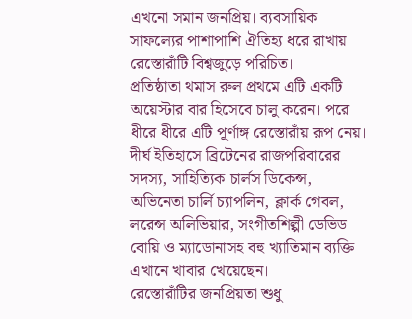এখনো সমান জনপ্রিয়। ব্যবসায়িক সাফল্যের পাশাপাশি ঐতিহ্য ধরে রাখায় রেস্তোরাঁটি বিশ্বজুড়ে পরিচিত।
প্রতিষ্ঠাতা থমাস রুল প্রথমে এটি একটি অয়েস্টার বার হিসেবে চালু করেন। পরে ধীরে ধীরে এটি পূর্ণাঙ্গ রেস্তোরাঁয় রূপ নেয়। দীর্ঘ ইতিহাসে ব্রিটেনের রাজপরিবারের সদস্য, সাহিত্যিক চার্লস ডিকেন্স, অভিনেতা চার্লি চ্যাপলিন, ক্লার্ক গেবল, লরেন্স অলিভিয়ার, সংগীতশিল্পী ডেভিড বোয়ি ও ম্যাডোনাসহ বহু খ্যাতিমান ব্যক্তি এখানে খাবার খেয়েছেন।
রেস্তোরাঁটির জনপ্রিয়তা শুধু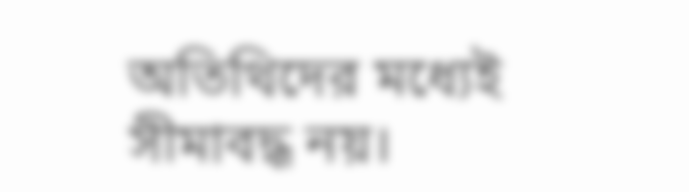অতিথিদের মধ্যেই সীমাবদ্ধ নয়।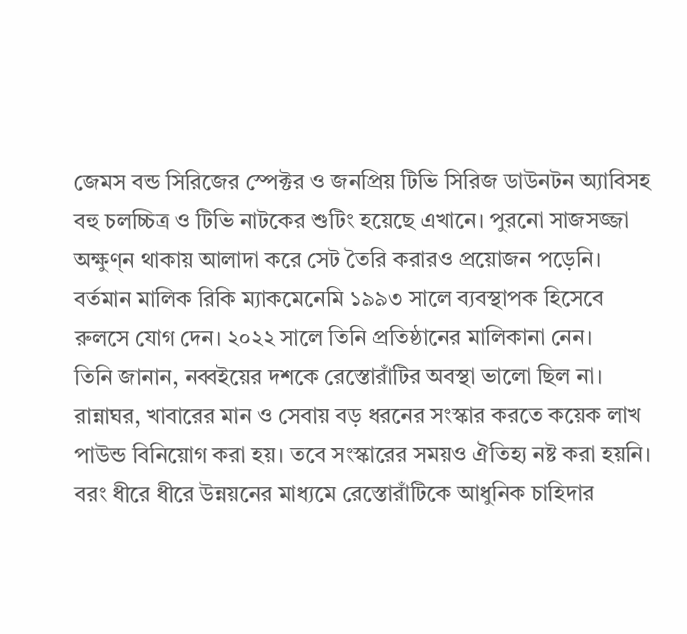জেমস বন্ড সিরিজের স্পেক্টর ও জনপ্রিয় টিভি সিরিজ ডাউনটন অ্যাবিসহ বহু চলচ্চিত্র ও টিভি নাটকের শুটিং হয়েছে এখানে। পুরনো সাজসজ্জা অক্ষুণ্ন থাকায় আলাদা করে সেট তৈরি করারও প্রয়োজন পড়েনি।
বর্তমান মালিক রিকি ম্যাকমেনেমি ১৯৯৩ সালে ব্যবস্থাপক হিসেবে রুলসে যোগ দেন। ২০২২ সালে তিনি প্রতিষ্ঠানের মালিকানা নেন।
তিনি জানান, নব্বইয়ের দশকে রেস্তোরাঁটির অবস্থা ভালো ছিল না। রান্নাঘর, খাবারের মান ও সেবায় বড় ধরনের সংস্কার করতে কয়েক লাখ পাউন্ড বিনিয়োগ করা হয়। তবে সংস্কারের সময়ও ঐতিহ্য নষ্ট করা হয়নি। বরং ধীরে ধীরে উন্নয়নের মাধ্যমে রেস্তোরাঁটিকে আধুনিক চাহিদার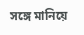সঙ্গে মানিয়ে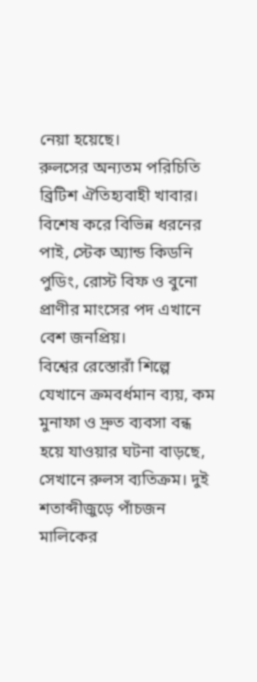নেয়া হয়েছে।
রুলসের অন্যতম পরিচিতি ব্রিটিশ ঐতিহ্যবাহী খাবার। বিশেষ করে বিভিন্ন ধরনের পাই, স্টেক অ্যান্ড কিডনি পুডিং, রোস্ট বিফ ও বুনো প্রাণীর মাংসের পদ এখানে বেশ জনপ্রিয়।
বিশ্বের রেস্তোরাঁ শিল্পে যেখানে ক্রমবর্ধমান ব্যয়, কম মুনাফা ও দ্রুত ব্যবসা বন্ধ হয়ে যাওয়ার ঘটনা বাড়ছে, সেখানে রুলস ব্যতিক্রম। দুই শতাব্দীজুড়ে পাঁচজন মালিকের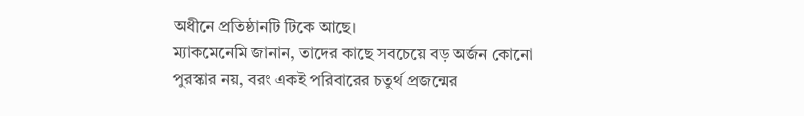অধীনে প্রতিষ্ঠানটি টিকে আছে।
ম্যাকমেনেমি জানান, তাদের কাছে সবচেয়ে বড় অর্জন কোনো পুরস্কার নয়, বরং একই পরিবারের চতুর্থ প্রজন্মের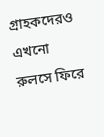গ্রাহকদেরও এখনো রুলসে ফিরে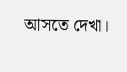আসতে দেখা।